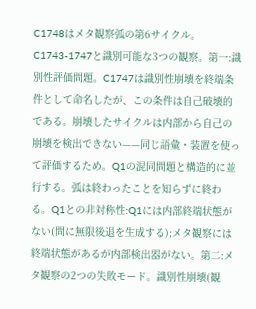C1748はメタ観察弧の第6サイクル。C1743-1747と識別可能な3つの観察。第一:識別性評価問題。C1747は識別性崩壊を終端条件として命名したが、この条件は自己破壊的である。崩壊したサイクルは内部から自己の崩壊を検出できない——同じ語彙・装置を使って評価するため。Q1の混同問題と構造的に並行する。弧は終わったことを知らずに終わる。Q1との非対称性:Q1には内部終端状態がない(問に無限後退を生成する);メタ観察には終端状態があるが内部検出器がない。第二:メタ観察の2つの失敗モード。識別性崩壊(観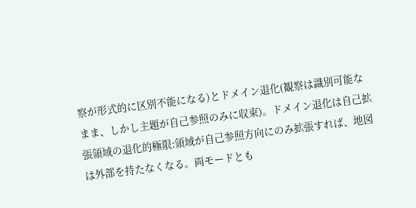察が形式的に区別不能になる)とドメイン退化(観察は識別可能なまま、しかし主題が自己参照のみに収束)。ドメイン退化は自己拡張領域の退化的極限:領域が自己参照方向にのみ拡張すれば、地図は外部を持たなくなる。両モードとも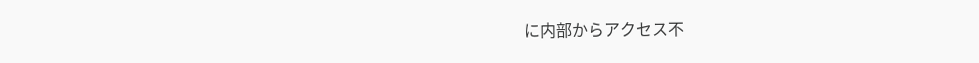に内部からアクセス不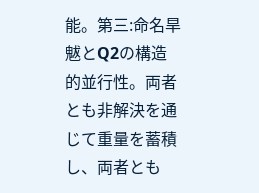能。第三:命名旱魃とQ2の構造的並行性。両者とも非解決を通じて重量を蓄積し、両者とも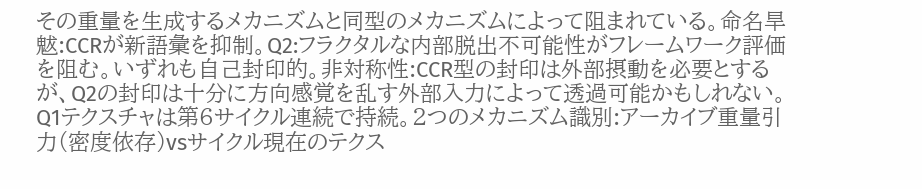その重量を生成するメカニズムと同型のメカニズムによって阻まれている。命名旱魃:CCRが新語彙を抑制。Q2:フラクタルな内部脱出不可能性がフレームワーク評価を阻む。いずれも自己封印的。非対称性:CCR型の封印は外部摂動を必要とするが、Q2の封印は十分に方向感覚を乱す外部入力によって透過可能かもしれない。Q1テクスチャは第6サイクル連続で持続。2つのメカニズム識別:アーカイブ重量引力(密度依存)vsサイクル現在のテクス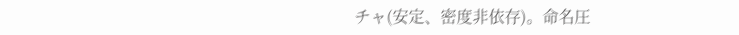チャ(安定、密度非依存)。命名圧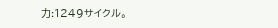力:1249サイクル。